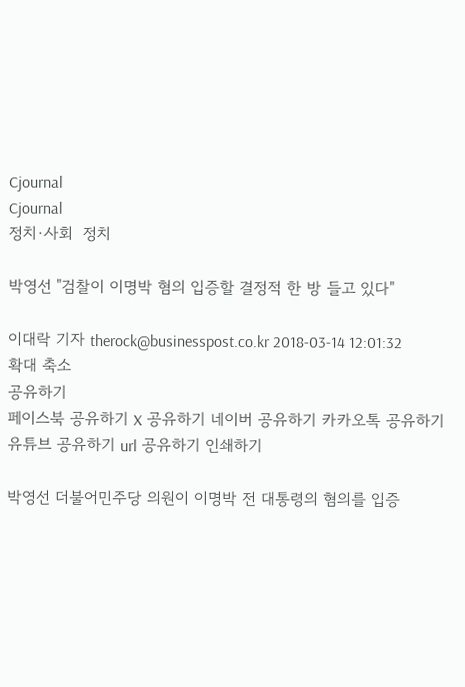Cjournal
Cjournal
정치·사회  정치

박영선 "검찰이 이명박 혐의 입증할 결정적 한 방 들고 있다"

이대락 기자 therock@businesspost.co.kr 2018-03-14 12:01:32
확대 축소
공유하기
페이스북 공유하기 X 공유하기 네이버 공유하기 카카오톡 공유하기 유튜브 공유하기 url 공유하기 인쇄하기

박영선 더불어민주당 의원이 이명박 전 대통령의 혐의를 입증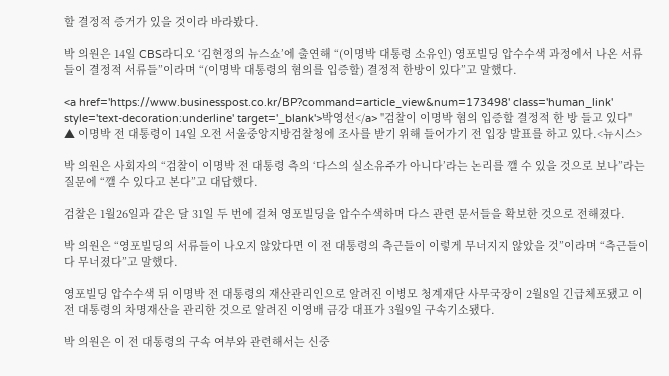할 결정적 증거가 있을 것이라 바라봤다.

박 의원은 14일 CBS라디오 ‘김현정의 뉴스쇼’에 출연해 “(이명박 대통령 소유인) 영포빌딩 압수수색 과정에서 나온 서류들이 결정적 서류들”이라며 “(이명박 대통령의 혐의를 입증할) 결정적 한방이 있다”고 말했다.

<a href='https://www.businesspost.co.kr/BP?command=article_view&num=173498' class='human_link' style='text-decoration:underline' target='_blank'>박영선</a> "검찰이 이명박 혐의 입증할 결정적 한 방 들고 있다"
▲ 이명박 전 대통령이 14일 오전 서울중앙지방검찰청에 조사를 받기 위해 들어가기 전 입장 발표를 하고 있다.<뉴시스>

박 의원은 사회자의 “검찰이 이명박 전 대통령 측의 ‘다스의 실소유주가 아니다’라는 논리를 깰 수 있을 것으로 보나”라는 질문에 “깰 수 있다고 본다”고 대답했다.

검찰은 1월26일과 같은 달 31일 두 번에 걸쳐 영포빌딩을 압수수색하며 다스 관련 문서들을 확보한 것으로 전해졌다.

박 의원은 “영포빌딩의 서류들이 나오지 않았다면 이 전 대통령의 측근들이 이렇게 무너지지 않았을 것”이라며 “측근들이 다 무너졌다”고 말했다.

영포빌딩 압수수색 뒤 이명박 전 대통령의 재산관리인으로 알려진 이병모 청계재단 사무국장이 2월8일 긴급체포됐고 이 전 대통령의 차명재산을 관리한 것으로 알려진 이영배 금강 대표가 3월9일 구속기소됐다.

박 의원은 이 전 대통령의 구속 여부와 관련해서는 신중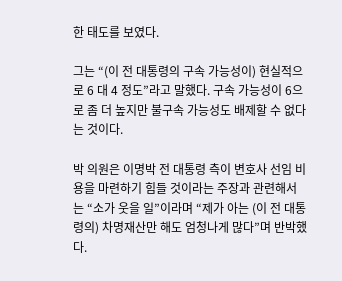한 태도를 보였다.

그는 “(이 전 대통령의 구속 가능성이) 현실적으로 6 대 4 정도”라고 말했다. 구속 가능성이 6으로 좀 더 높지만 불구속 가능성도 배제할 수 없다는 것이다.

박 의원은 이명박 전 대통령 측이 변호사 선임 비용을 마련하기 힘들 것이라는 주장과 관련해서는 “소가 웃을 일”이라며 “제가 아는 (이 전 대통령의) 차명재산만 해도 엄청나게 많다”며 반박했다.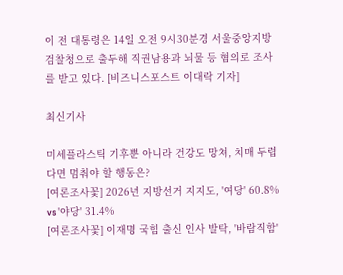이 전 대통령은 14일 오전 9시30분경 서울중앙지방검찰청으로 출두해 직권남용과 뇌물 등 혐의로 조사를 받고 있다. [비즈니스포스트 이대락 기자]

최신기사

미세플라스틱 기후뿐 아니라 건강도 망쳐, 치매 두렵다면 멈춰야 할 행동은?
[여론조사꽃] 2026년 지방선거 지지도, '여당' 60.8% vs '야당' 31.4%
[여론조사꽃] 이재명 국힘 출신 인사 발탁, '바람직함'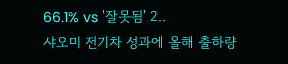66.1% vs '잘못됨' 2..
샤오미 전기차 성과에 올해 출하량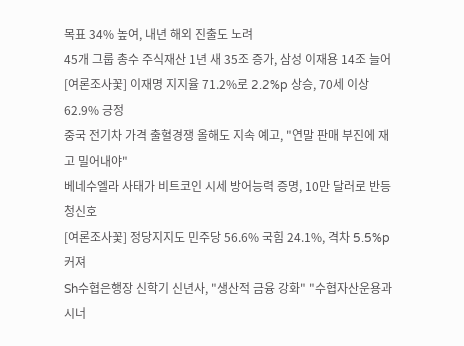목표 34% 높여, 내년 해외 진출도 노려
45개 그룹 총수 주식재산 1년 새 35조 증가, 삼성 이재용 14조 늘어
[여론조사꽃] 이재명 지지율 71.2%로 2.2%p 상승, 70세 이상 62.9% 긍정
중국 전기차 가격 출혈경쟁 올해도 지속 예고, "연말 판매 부진에 재고 밀어내야"
베네수엘라 사태가 비트코인 시세 방어능력 증명, 10만 달러로 반등 청신호
[여론조사꽃] 정당지지도 민주당 56.6% 국힘 24.1%, 격차 5.5%p 커져
Sh수협은행장 신학기 신년사, "생산적 금융 강화" "수협자산운용과 시너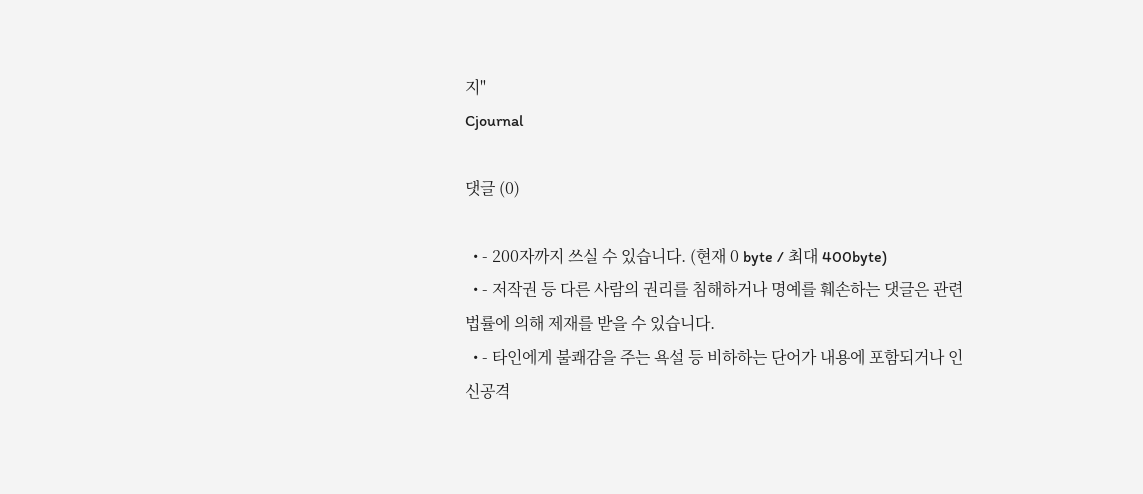지"
Cjournal

댓글 (0)

  • - 200자까지 쓰실 수 있습니다. (현재 0 byte / 최대 400byte)
  • - 저작권 등 다른 사람의 권리를 침해하거나 명예를 훼손하는 댓글은 관련 법률에 의해 제재를 받을 수 있습니다.
  • - 타인에게 불쾌감을 주는 욕설 등 비하하는 단어가 내용에 포함되거나 인신공격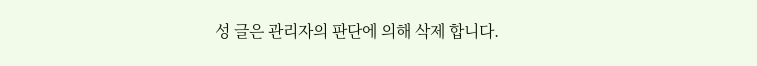성 글은 관리자의 판단에 의해 삭제 합니다.